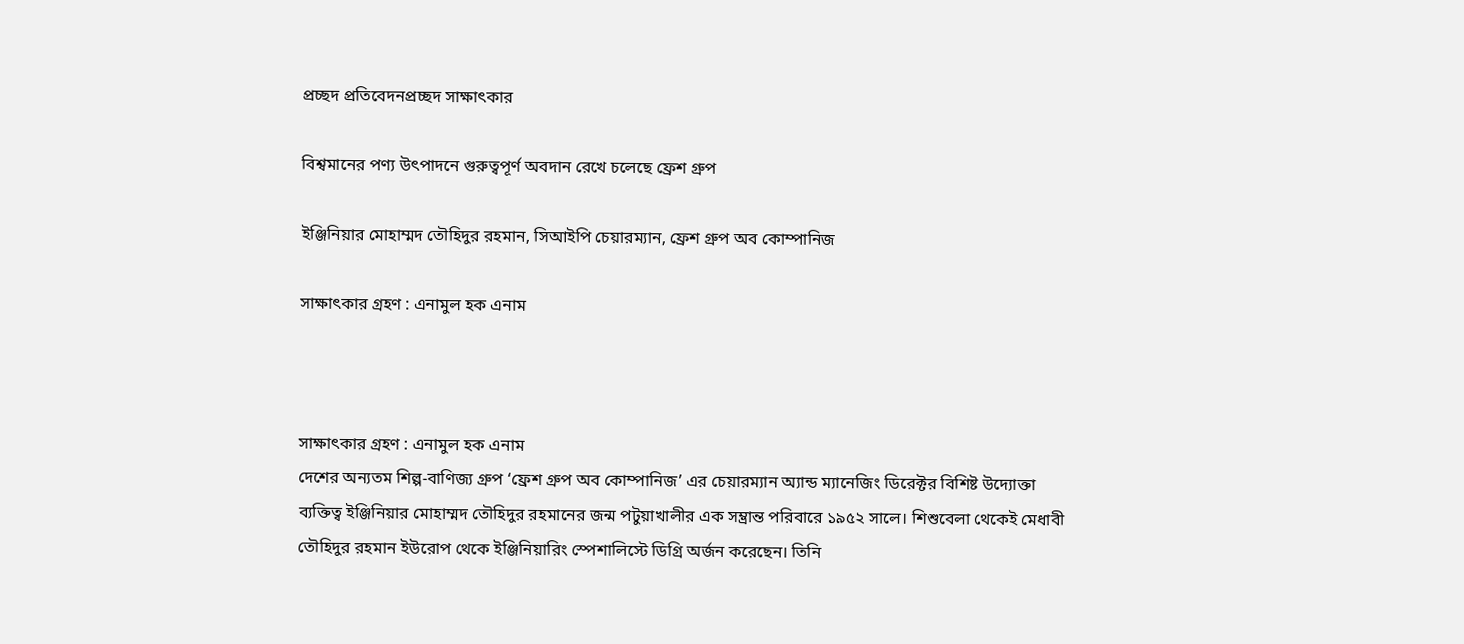প্রচ্ছদ প্রতিবেদনপ্রচ্ছদ সাক্ষাৎকার

বিশ্বমানের পণ্য উৎপাদনে গুরুত্বপূর্ণ অবদান রেখে চলেছে ফ্রেশ গ্রুপ

ইঞ্জিনিয়ার মোহাম্মদ তৌহিদুর রহমান, সিআইপি চেয়ারম্যান, ফ্রেশ গ্রুপ অব কোম্পানিজ

সাক্ষাৎকার গ্রহণ : এনামুল হক এনাম



সাক্ষাৎকার গ্রহণ : এনামুল হক এনাম
দেশের অন্যতম শিল্প-বাণিজ্য গ্রুপ ‘ফ্রেশ গ্রুপ অব কোম্পানিজ’ এর চেয়ারম্যান অ্যান্ড ম্যানেজিং ডিরেক্টর বিশিষ্ট উদ্যোক্তা ব্যক্তিত্ব ইঞ্জিনিয়ার মোহাম্মদ তৌহিদুর রহমানের জন্ম পটুয়াখালীর এক সম্ভ্রান্ত পরিবারে ১৯৫২ সালে। শিশুবেলা থেকেই মেধাবী তৌহিদুর রহমান ইউরোপ থেকে ইঞ্জিনিয়ারিং স্পেশালিস্টে ডিগ্রি অর্জন করেছেন। তিনি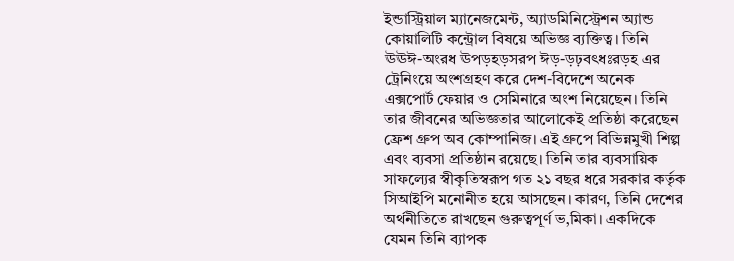ইন্ডাস্ট্রিয়াল ম্যানেজমেন্ট, অ্যাডমিনিস্ট্রেশন অ্যান্ড কোয়ালিটি কন্ট্রোল বিষয়ে অভিজ্ঞ ব্যক্তিত্ব। তিনি ঊঊঈ-অংরধ ঊপড়হড়সরপ ঈড়-ড়ঢ়বৎধঃরড়হ এর ট্রেনিংয়ে অংশগ্রহণ করে দেশ-বিদেশে অনেক এক্সপোর্ট ফেয়ার ও সেমিনারে অংশ নিয়েছেন। তিনি তার জীবনের অভিজ্ঞতার আলোকেই প্রতিষ্ঠা করেছেন ফ্রেশ গ্রুপ অব কোম্পানিজ। এই গ্রুপে বিভিন্নমুখী শিল্প এবং ব্যবসা প্রতিষ্ঠান রয়েছে। তিনি তার ব্যবসায়িক সাফল্যের স্বীকৃতিস্বরূপ গত ২১ বছর ধরে সরকার কর্তৃক সিআইপি মনোনীত হয়ে আসছেন। কারণ, তিনি দেশের অর্থনীতিতে রাখছেন গুরুত্বপূর্ণ ভ‚মিকা। একদিকে যেমন তিনি ব্যাপক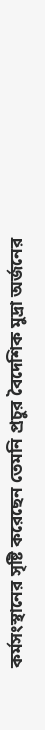কর্মসংস্থানের সৃষ্টি করেছেন তেমনি প্রচুর বৈদেশিক মুদ্রা অর্জনের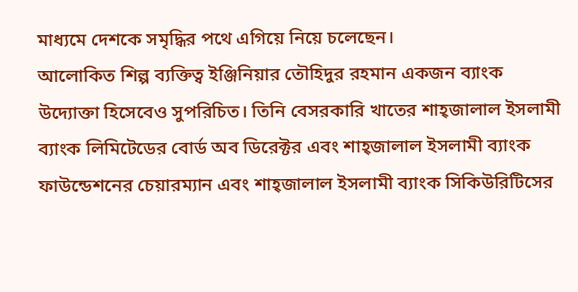মাধ্যমে দেশকে সমৃদ্ধির পথে এগিয়ে নিয়ে চলেছেন।
আলোকিত শিল্প ব্যক্তিত্ব ইঞ্জিনিয়ার তৌহিদুর রহমান একজন ব্যাংক উদ্যোক্তা হিসেবেও সুপরিচিত। তিনি বেসরকারি খাতের শাহ্জালাল ইসলামী ব্যাংক লিমিটেডের বোর্ড অব ডিরেক্টর এবং শাহ্জালাল ইসলামী ব্যাংক ফাউন্ডেশনের চেয়ারম্যান এবং শাহ্জালাল ইসলামী ব্যাংক সিকিউরিটিসের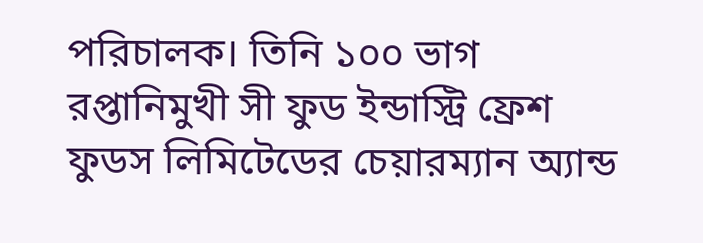পরিচালক। তিনি ১০০ ভাগ রপ্তানিমুখী সী ফুড ইন্ডাস্ট্রি ফ্রেশ ফুডস লিমিটেডের চেয়ারম্যান অ্যান্ড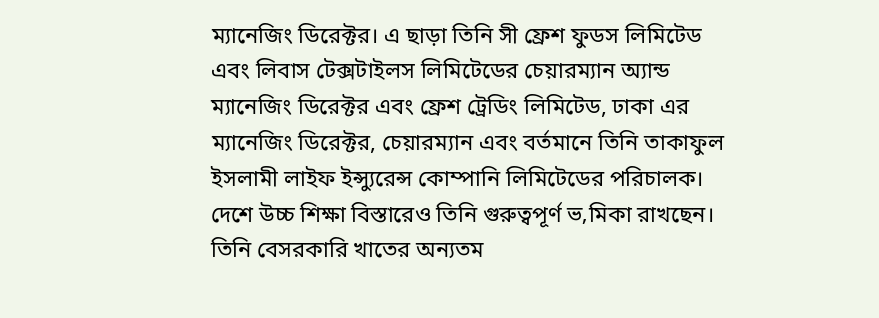ম্যানেজিং ডিরেক্টর। এ ছাড়া তিনি সী ফ্রেশ ফুডস লিমিটেড এবং লিবাস টেক্সটাইলস লিমিটেডের চেয়ারম্যান অ্যান্ড ম্যানেজিং ডিরেক্টর এবং ফ্রেশ ট্রেডিং লিমিটেড, ঢাকা এর ম্যানেজিং ডিরেক্টর, চেয়ারম্যান এবং বর্তমানে তিনি তাকাফুল ইসলামী লাইফ ইন্স্যুরেন্স কোম্পানি লিমিটেডের পরিচালক। দেশে উচ্চ শিক্ষা বিস্তারেও তিনি গুরুত্বপূর্ণ ভ‚মিকা রাখছেন। তিনি বেসরকারি খাতের অন্যতম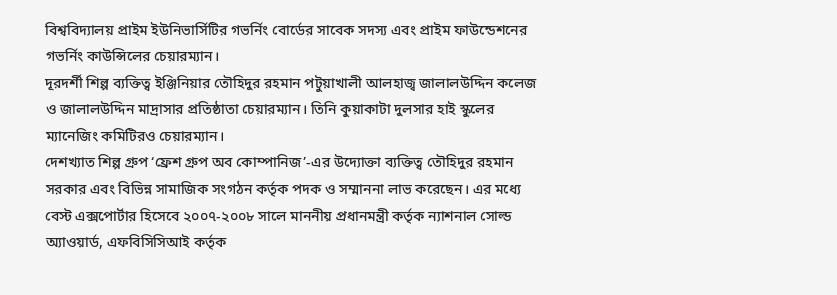বিশ্ববিদ্যালয় প্রাইম ইউনিভার্সিটির গভর্নিং বোর্ডের সাবেক সদস্য এবং প্রাইম ফাউন্ডেশনের গভর্নিং কাউন্সিলের চেয়ারম্যান।
দূরদর্শী শিল্প ব্যক্তিত্ব ইঞ্জিনিয়ার তৌহিদুর রহমান পটুয়াখালী আলহাজ্ব জালালউদ্দিন কলেজ ও জালালউদ্দিন মাদ্রাসার প্রতিষ্ঠাতা চেয়ারম্যান। তিনি কুয়াকাটা দুলসার হাই স্কুলের ম্যানেজিং কমিটিরও চেয়ারম্যান।
দেশখ্যাত শিল্প গ্রুপ ‘ফ্রেশ গ্রুপ অব কোম্পানিজ’-এর উদ্যোক্তা ব্যক্তিত্ব তৌহিদুর রহমান সরকার এবং বিভিন্ন সামাজিক সংগঠন কর্তৃক পদক ও সম্মাননা লাভ করেছেন। এর মধ্যে বেস্ট এক্সপোর্টার হিসেবে ২০০৭-২০০৮ সালে মাননীয় প্রধানমন্ত্রী কর্তৃক ন্যাশনাল সোল্ড অ্যাওয়ার্ড, এফবিসিসিআই কর্তৃক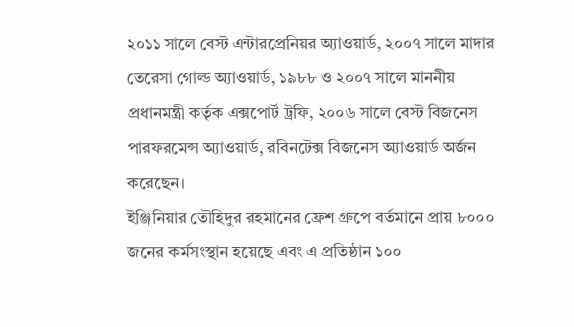২০১১ সালে বেস্ট এন্টারপ্রেনিয়র অ্যাওয়ার্ড, ২০০৭ সালে মাদার তেরেসা গোল্ড অ্যাওয়ার্ড, ১৯৮৮ ও ২০০৭ সালে মাননীয় প্রধানমন্ত্রী কর্তৃক এক্সপোর্ট ট্রফি, ২০০৬ সালে বেস্ট বিজনেস পারফরমেন্স অ্যাওয়ার্ড, রবিনটেক্স বিজনেস অ্যাওয়ার্ড অর্জন করেছেন।
ইঞ্জিনিয়ার তৌহিদুর রহমানের ফ্রেশ গ্রুপে বর্তমানে প্রায় ৮০০০ জনের কর্মসংস্থান হয়েছে এবং এ প্রতিষ্ঠান ১০০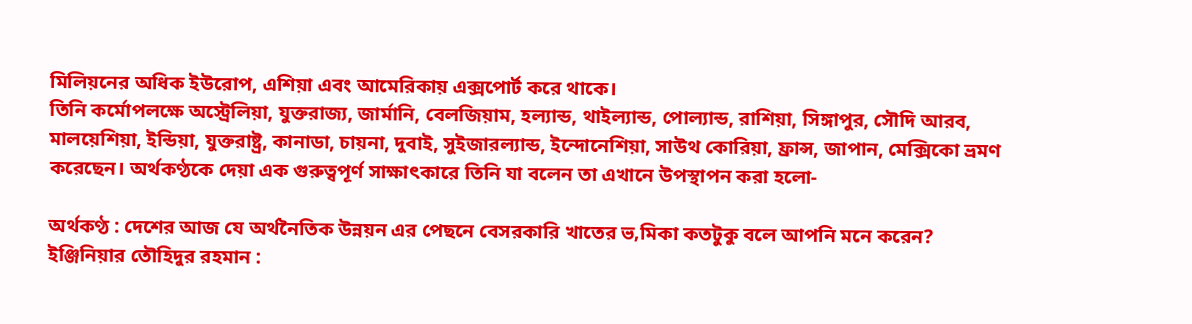মিলিয়নের অধিক ইউরোপ, এশিয়া এবং আমেরিকায় এক্সপোর্ট করে থাকে।
তিনি কর্মোপলক্ষে অস্ট্রেলিয়া, যুক্তরাজ্য, জার্মানি, বেলজিয়াম, হল্যান্ড, থাইল্যান্ড, পোল্যান্ড, রাশিয়া, সিঙ্গাপুর, সৌদি আরব, মালয়েশিয়া, ইন্ডিয়া, যুক্তরাষ্ট্র, কানাডা, চায়না, দুবাই, সুইজারল্যান্ড, ইন্দোনেশিয়া, সাউথ কোরিয়া, ফ্রান্স, জাপান, মেক্সিকো ভ্রমণ করেছেন। অর্থকণ্ঠকে দেয়া এক গুরুত্বপূর্ণ সাক্ষাৎকারে তিনি যা বলেন তা এখানে উপস্থাপন করা হলো-

অর্থকণ্ঠ : দেশের আজ যে অর্থনৈতিক উন্নয়ন এর পেছনে বেসরকারি খাতের ভ‚মিকা কতটুকু বলে আপনি মনে করেন?
ইঞ্জিনিয়ার তৌহিদুর রহমান :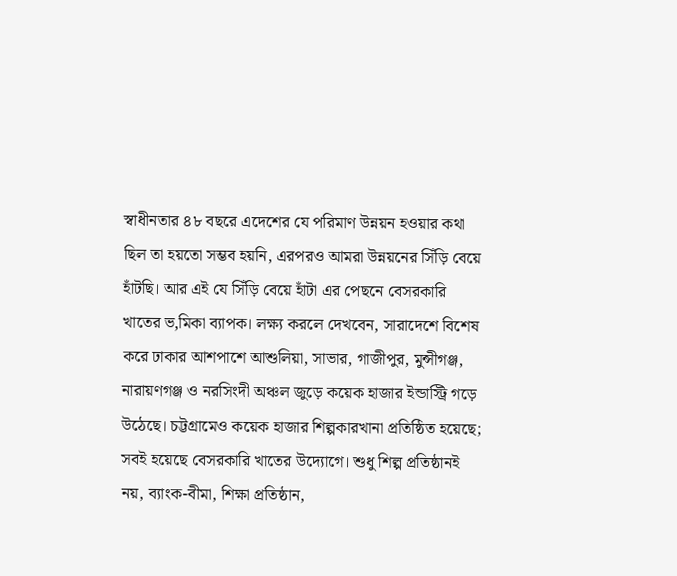স্বাধীনতার ৪৮ বছরে এদেশের যে পরিমাণ উন্নয়ন হওয়ার কথা ছিল তা হয়তো সম্ভব হয়নি, এরপরও আমরা উন্নয়নের সিঁড়ি বেয়ে হাঁটছি। আর এই যে সিঁড়ি বেয়ে হাঁটা এর পেছনে বেসরকারি খাতের ভ‚মিকা ব্যাপক। লক্ষ্য করলে দেখবেন, সারাদেশে বিশেষ করে ঢাকার আশপাশে আশুলিয়া, সাভার, গাজীপুর, মুন্সীগঞ্জ, নারায়ণগঞ্জ ও নরসিংদী অঞ্চল জুড়ে কয়েক হাজার ইন্ডাস্ট্রি গড়ে উঠেছে। চট্টগ্রামেও কয়েক হাজার শিল্পকারখানা প্রতিষ্ঠিত হয়েছে; সবই হয়েছে বেসরকারি খাতের উদ্যোগে। শুধু শিল্প প্রতিষ্ঠানই নয়, ব্যাংক-বীমা, শিক্ষা প্রতিষ্ঠান,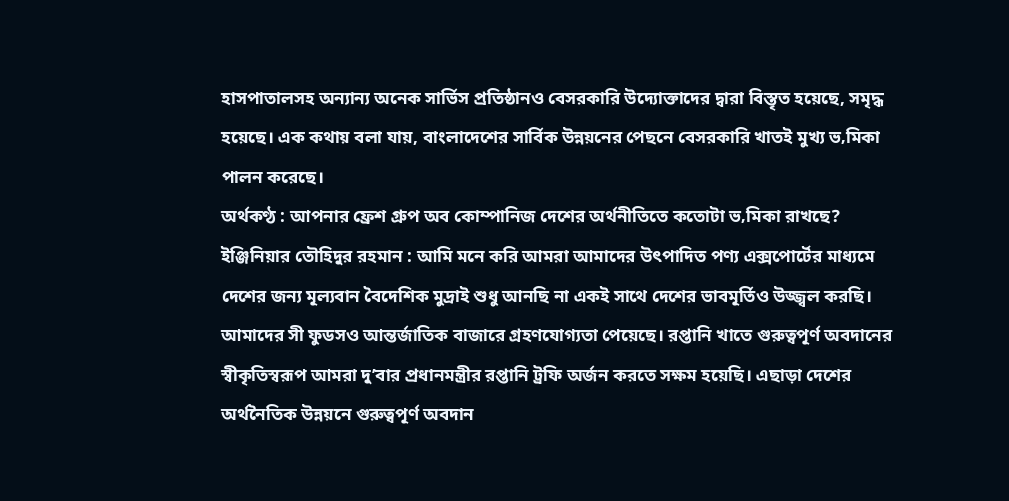হাসপাতালসহ অন্যান্য অনেক সার্ভিস প্রতিষ্ঠানও বেসরকারি উদ্যোক্তাদের দ্বারা বিস্তৃত হয়েছে, সমৃদ্ধ হয়েছে। এক কথায় বলা যায়, বাংলাদেশের সার্বিক উন্নয়নের পেছনে বেসরকারি খাতই মুখ্য ভ‚মিকা পালন করেছে।
অর্থকণ্ঠ : আপনার ফ্রেশ গ্রুপ অব কোম্পানিজ দেশের অর্থনীতিতে কতোটা ভ‚মিকা রাখছে?
ইঞ্জিনিয়ার তৌহিদুর রহমান : আমি মনে করি আমরা আমাদের উৎপাদিত পণ্য এক্সপোর্টের মাধ্যমে দেশের জন্য মূল্যবান বৈদেশিক মুদ্রাই শুধু আনছি না একই সাথে দেশের ভাবমূর্তিও উজ্জ্বল করছি। আমাদের সী ফুডসও আন্তর্জাতিক বাজারে গ্রহণযোগ্যতা পেয়েছে। রপ্তানি খাতে গুরুত্বপূর্ণ অবদানের স্বীকৃতিস্বরূপ আমরা দু’বার প্রধানমন্ত্রীর রপ্তানি ট্রফি অর্জন করতে সক্ষম হয়েছি। এছাড়া দেশের অর্থনৈতিক উন্নয়নে গুরুত্বপূর্ণ অবদান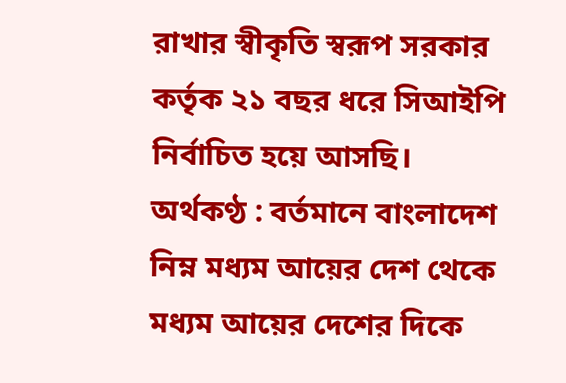রাখার স্বীকৃতি স্বরূপ সরকার কর্তৃক ২১ বছর ধরে সিআইপি নির্বাচিত হয়ে আসছি।
অর্থকণ্ঠ : বর্তমানে বাংলাদেশ নিম্ন মধ্যম আয়ের দেশ থেকে মধ্যম আয়ের দেশের দিকে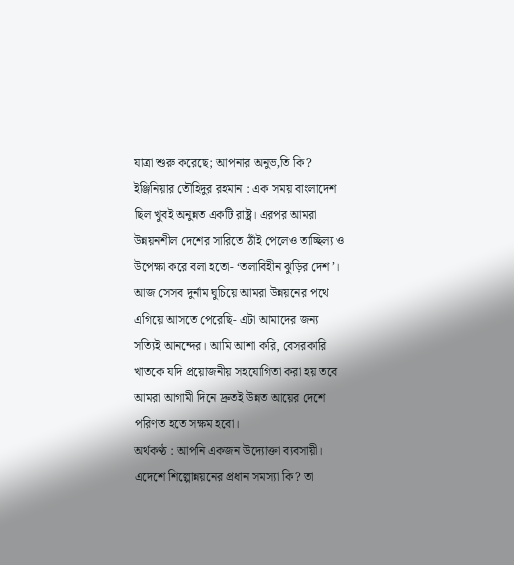যাত্রা শুরু করেছে; আপনার অনুভ‚তি কি?
ইঞ্জিনিয়ার তৌহিদুর রহমান : এক সময় বাংলাদেশ ছিল খুবই অনুন্নত একটি রাষ্ট্র। এরপর আমরা উন্নয়নশীল দেশের সারিতে ঠাঁই পেলেও তাচ্ছিল্য ও উপেক্ষা করে বলা হতো- ‘তলাবিহীন ঝুড়ির দেশ’। আজ সেসব দুর্নাম ঘুচিয়ে আমরা উন্নয়নের পথে এগিয়ে আসতে পেরেছি- এটা আমাদের জন্য সত্যিই আনন্দের। আমি আশা করি, বেসরকারি খাতকে যদি প্রয়োজনীয় সহযোগিতা করা হয় তবে আমরা আগামী দিনে দ্রুতই উন্নত আয়ের দেশে পরিণত হতে সক্ষম হবো।
অর্থকণ্ঠ : আপনি একজন উদ্যোক্তা ব্যবসায়ী। এদেশে শিল্পোন্নয়নের প্রধান সমস্যা কি? তা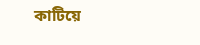কাটিয়ে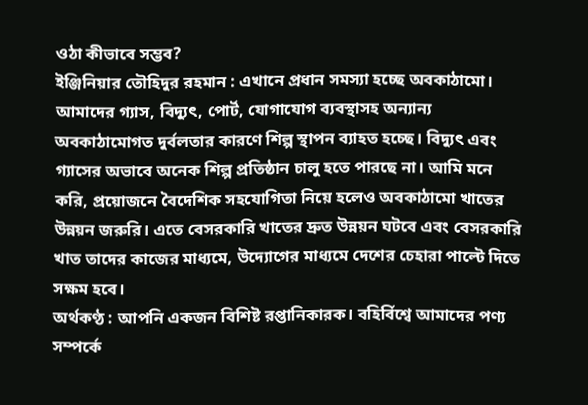ওঠা কীভাবে সম্ভব?
ইঞ্জিনিয়ার তৌহিদুর রহমান : এখানে প্রধান সমস্যা হচ্ছে অবকাঠামো। আমাদের গ্যাস, বিদ্যুৎ, পোর্ট, যোগাযোগ ব্যবস্থাসহ অন্যান্য অবকাঠামোগত দুর্বলতার কারণে শিল্প স্থাপন ব্যাহত হচ্ছে। বিদ্যুৎ এবং গ্যাসের অভাবে অনেক শিল্প প্রতিষ্ঠান চালু হতে পারছে না। আমি মনে করি, প্রয়োজনে বৈদেশিক সহযোগিতা নিয়ে হলেও অবকাঠামো খাতের উন্নয়ন জরুরি। এতে বেসরকারি খাতের দ্রুত উন্নয়ন ঘটবে এবং বেসরকারি খাত তাদের কাজের মাধ্যমে, উদ্যোগের মাধ্যমে দেশের চেহারা পাল্টে দিতে সক্ষম হবে।
অর্থকণ্ঠ : আপনি একজন বিশিষ্ট রপ্তানিকারক। বহির্বিশ্বে আমাদের পণ্য সম্পর্কে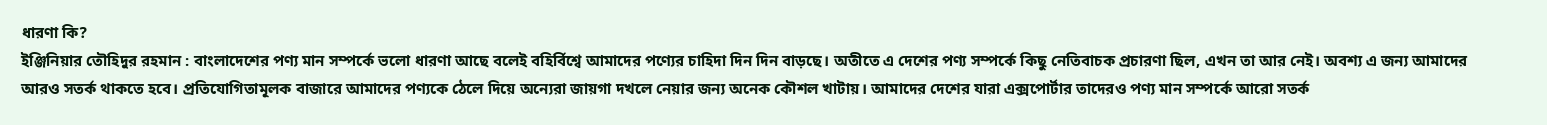ধারণা কি?
ইঞ্জিনিয়ার তৌহিদুর রহমান : বাংলাদেশের পণ্য মান সম্পর্কে ভলো ধারণা আছে বলেই বহির্বিশ্বে আমাদের পণ্যের চাহিদা দিন দিন বাড়ছে। অতীতে এ দেশের পণ্য সম্পর্কে কিছু নেতিবাচক প্রচারণা ছিল, এখন তা আর নেই। অবশ্য এ জন্য আমাদের আরও সতর্ক থাকতে হবে। প্রতিযোগিতামূলক বাজারে আমাদের পণ্যকে ঠেলে দিয়ে অন্যেরা জায়গা দখলে নেয়ার জন্য অনেক কৌশল খাটায়। আমাদের দেশের যারা এক্সপোর্টার তাদেরও পণ্য মান সম্পর্কে আরো সতর্ক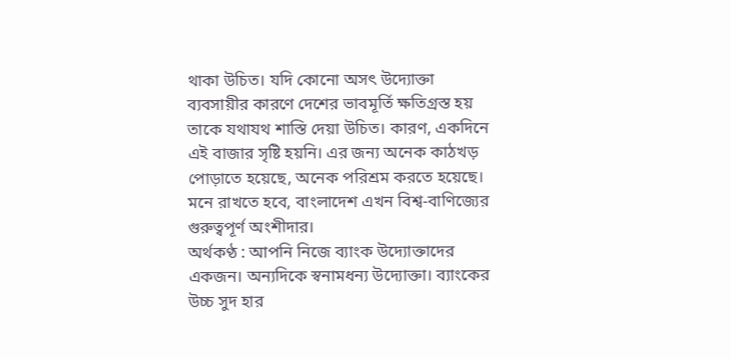থাকা উচিত। যদি কোনো অসৎ উদ্যোক্তা ব্যবসায়ীর কারণে দেশের ভাবমূর্তি ক্ষতিগ্রস্ত হয় তাকে যথাযথ শাস্তি দেয়া উচিত। কারণ, একদিনে এই বাজার সৃষ্টি হয়নি। এর জন্য অনেক কাঠখড় পোড়াতে হয়েছে, অনেক পরিশ্রম করতে হয়েছে। মনে রাখতে হবে, বাংলাদেশ এখন বিশ্ব-বাণিজ্যের গুরুত্বপূর্ণ অংশীদার।
অর্থকণ্ঠ : আপনি নিজে ব্যাংক উদ্যোক্তাদের একজন। অন্যদিকে স্বনামধন্য উদ্যোক্তা। ব্যাংকের উচ্চ সুদ হার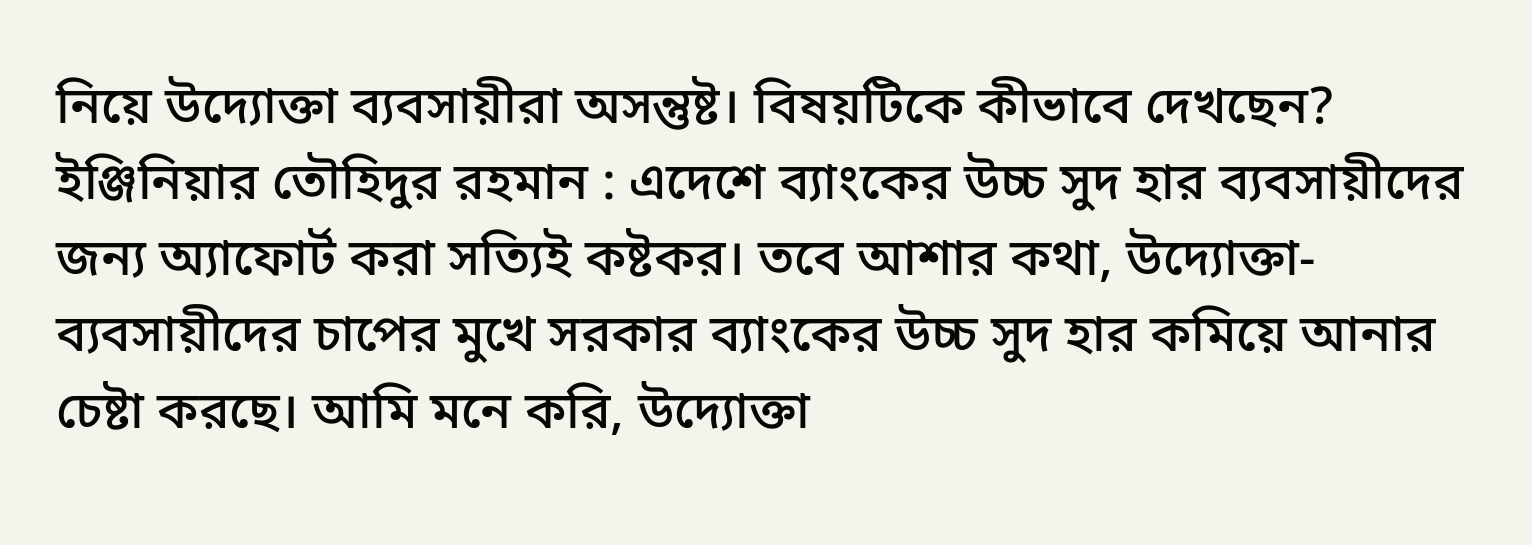নিয়ে উদ্যোক্তা ব্যবসায়ীরা অসন্তুষ্ট। বিষয়টিকে কীভাবে দেখছেন?
ইঞ্জিনিয়ার তৌহিদুর রহমান : এদেশে ব্যাংকের উচ্চ সুদ হার ব্যবসায়ীদের জন্য অ্যাফোর্ট করা সত্যিই কষ্টকর। তবে আশার কথা, উদ্যোক্তা-ব্যবসায়ীদের চাপের মুখে সরকার ব্যাংকের উচ্চ সুদ হার কমিয়ে আনার চেষ্টা করছে। আমি মনে করি, উদ্যোক্তা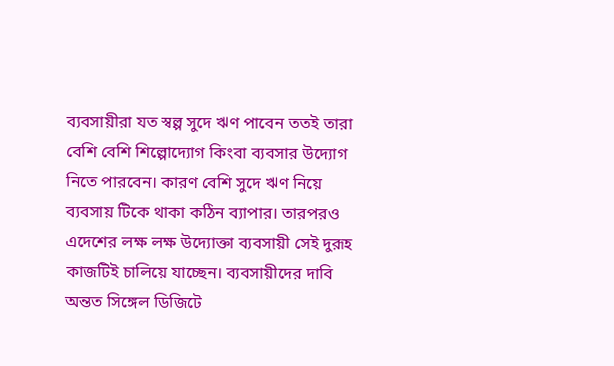ব্যবসায়ীরা যত স্বল্প সুদে ঋণ পাবেন ততই তারা বেশি বেশি শিল্পোদ্যোগ কিংবা ব্যবসার উদ্যোগ নিতে পারবেন। কারণ বেশি সুদে ঋণ নিয়ে ব্যবসায় টিকে থাকা কঠিন ব্যাপার। তারপরও এদেশের লক্ষ লক্ষ উদ্যোক্তা ব্যবসায়ী সেই দুরূহ কাজটিই চালিয়ে যাচ্ছেন। ব্যবসায়ীদের দাবি অন্তত সিঙ্গেল ডিজিটে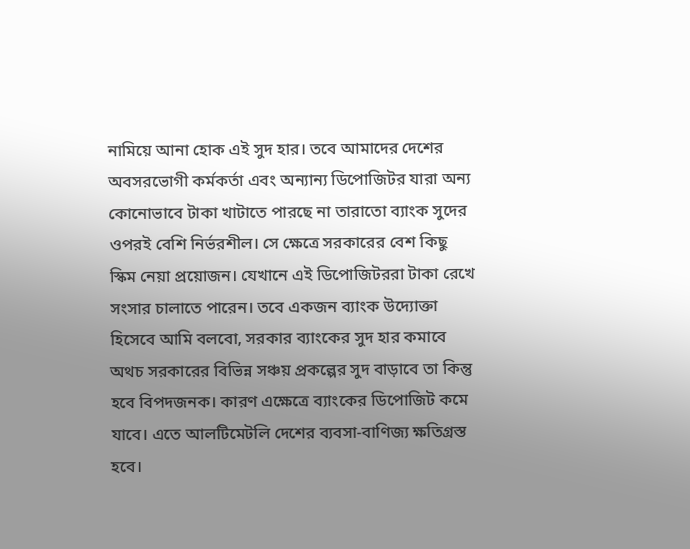নামিয়ে আনা হোক এই সুদ হার। তবে আমাদের দেশের অবসরভোগী কর্মকর্তা এবং অন্যান্য ডিপোজিটর যারা অন্য কোনোভাবে টাকা খাটাতে পারছে না তারাতো ব্যাংক সুদের ওপরই বেশি নির্ভরশীল। সে ক্ষেত্রে সরকারের বেশ কিছু স্কিম নেয়া প্রয়োজন। যেখানে এই ডিপোজিটররা টাকা রেখে সংসার চালাতে পারেন। তবে একজন ব্যাংক উদ্যোক্তা হিসেবে আমি বলবো, সরকার ব্যাংকের সুদ হার কমাবে অথচ সরকারের বিভিন্ন সঞ্চয় প্রকল্পের সুদ বাড়াবে তা কিন্তু হবে বিপদজনক। কারণ এক্ষেত্রে ব্যাংকের ডিপোজিট কমে যাবে। এতে আলটিমেটলি দেশের ব্যবসা-বাণিজ্য ক্ষতিগ্রস্ত হবে।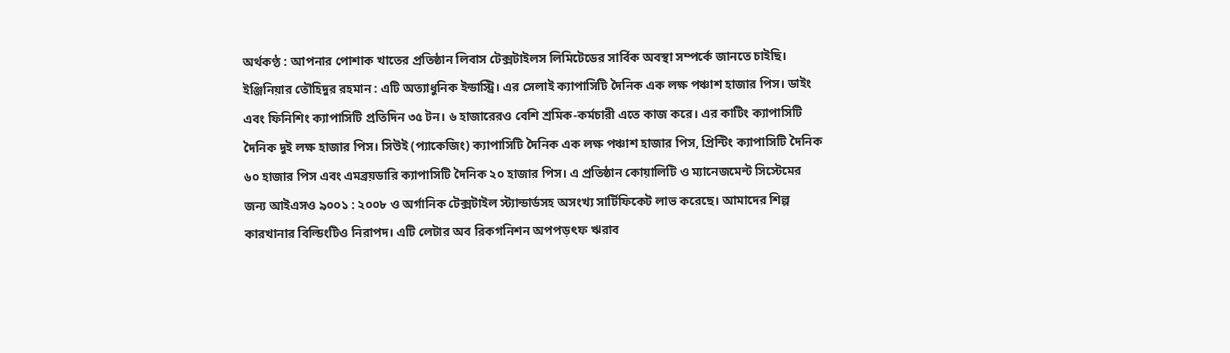অর্থকণ্ঠ : আপনার পোশাক খাতের প্রতিষ্ঠান লিবাস টেক্সটাইলস লিমিটেডের সার্বিক অবস্থা সম্পর্কে জানতে চাইছি।
ইঞ্জিনিয়ার তৌহিদুর রহমান : এটি অত্যাধুনিক ইন্ডাস্ট্রি। এর সেলাই ক্যাপাসিটি দৈনিক এক লক্ষ পঞ্চাশ হাজার পিস। ডাইং এবং ফিনিশিং ক্যাপাসিটি প্রতিদিন ৩৫ টন। ৬ হাজারেরও বেশি শ্রমিক-কর্মচারী এতে কাজ করে। এর কাটিং ক্যাপাসিটি দৈনিক দুই লক্ষ হাজার পিস। সিউই (প্যাকেজিং) ক্যাপাসিটি দৈনিক এক লক্ষ পঞ্চাশ হাজার পিস, প্রিন্টিং ক্যাপাসিটি দৈনিক ৬০ হাজার পিস এবং এমব্রয়ডারি ক্যাপাসিটি দৈনিক ২০ হাজার পিস। এ প্রতিষ্ঠান কোয়ালিটি ও ম্যানেজমেন্ট সিস্টেমের জন্য আইএসও ৯০০১ : ২০০৮ ও অর্গানিক টেক্সটাইল স্ট্যান্ডার্ডসহ অসংখ্য সার্টিফিকেট লাভ করেছে। আমাদের শিল্প কারখানার বিল্ডিংটিও নিরাপদ। এটি লেটার অব রিকগনিশন অপপড়ৎফ ঋরাব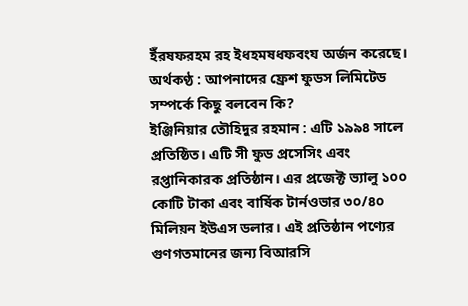ইঁরষফরহম রহ ইধহমষধফবংয অর্জন করেছে।
অর্থকণ্ঠ : আপনাদের ফ্রেশ ফুডস লিমিটেড সম্পর্কে কিছু বলবেন কি?
ইঞ্জিনিয়ার তৌহিদুর রহমান : এটি ১৯৯৪ সালে প্রতিষ্ঠিত। এটি সী ফুড প্রসেসিং এবং রপ্তানিকারক প্রতিষ্ঠান। এর প্রজেক্ট ভ্যালু ১০০ কোটি টাকা এবং বার্ষিক টার্নওভার ৩০/৪০ মিলিয়ন ইউএস ডলার। এই প্রতিষ্ঠান পণ্যের গুণগতমানের জন্য বিআরসি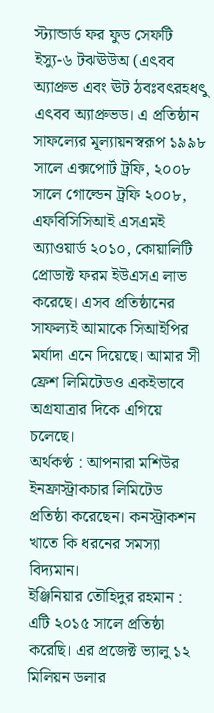স্ট্যান্ডার্ড ফর ফুড সেফটি ইস্যু-৬ টঝঊউঅ (এৎবব অ্যাপ্রুভ এবং ঊট ঠবঃবৎরহধৎু এৎবব অ্যাপ্রুভড। এ প্রতিষ্ঠান সাফল্যের মূল্যায়নস্বরূপ ১৯৯৮ সালে এক্সপোর্ট ট্রফি, ২০০৮ সালে গোল্ডেন ট্রফি ২০০৮, এফবিসিসিআই এসএমই অ্যাওয়ার্ড ২০১০, কোয়ালিটি প্রোডাক্ট ফরম ইউএসএ লাভ করেছে। এসব প্রতিষ্ঠানের সাফল্যই আমাকে সিআইপির মর্যাদা এনে দিয়েছে। আমার সী ফ্রেশ লিমিটেডও একইভাবে অগ্রযাত্রার দিকে এগিয়ে চলেছে।
অর্থকণ্ঠ : আপনারা মশিউর ইনফ্রাস্ট্রাকচার লিমিটেড প্রতিষ্ঠা করেছেন। কনস্ট্রাকশন খাতে কি ধরনের সমস্যা বিদ্যমান।
ইঞ্জিনিয়ার তৌহিদুর রহমান : এটি ২০১৫ সালে প্রতিষ্ঠা করেছি। এর প্রজেক্ট ভ্যালু ১২ মিলিয়ন ডলার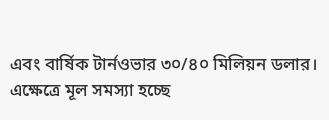এবং বার্ষিক টার্নওভার ৩০/৪০ মিলিয়ন ডলার। এক্ষেত্রে মূল সমস্যা হচ্ছে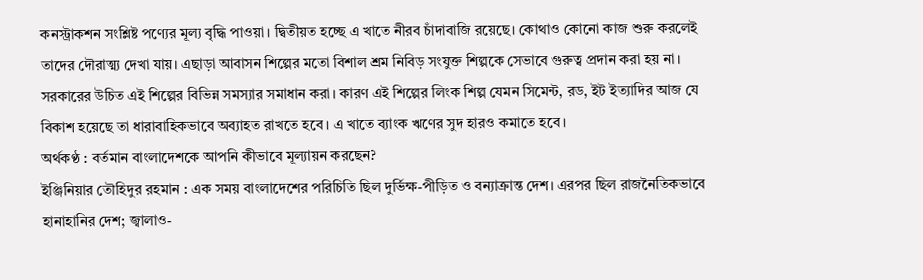কনস্ট্রাকশন সংশ্লিষ্ট পণ্যের মূল্য বৃদ্ধি পাওয়া। দ্বিতীয়ত হচ্ছে এ খাতে নীরব চাঁদাবাজি রয়েছে। কোথাও কোনো কাজ শুরু করলেই তাদের দৌরাত্ম্য দেখা যায়। এছাড়া আবাসন শিল্পের মতো বিশাল শ্রম নিবিড় সংযুক্ত শিল্পকে সেভাবে গুরুত্ব প্রদান করা হয় না। সরকারের উচিত এই শিল্পের বিভিন্ন সমস্যার সমাধান করা। কারণ এই শিল্পের লিংক শিল্প যেমন সিমেন্ট, রড, ইট ইত্যাদির আজ যে বিকাশ হয়েছে তা ধারাবাহিকভাবে অব্যাহত রাখতে হবে। এ খাতে ব্যাংক ঋণের সুদ হারও কমাতে হবে।
অর্থকণ্ঠ : বর্তমান বাংলাদেশকে আপনি কীভাবে মূল্যায়ন করছেন?
ইঞ্জিনিয়ার তৌহিদুর রহমান : এক সময় বাংলাদেশের পরিচিতি ছিল দুর্ভিক্ষ-পীড়িত ও বন্যাক্রান্ত দেশ। এরপর ছিল রাজনৈতিকভাবে হানাহানির দেশ; জ্বালাও-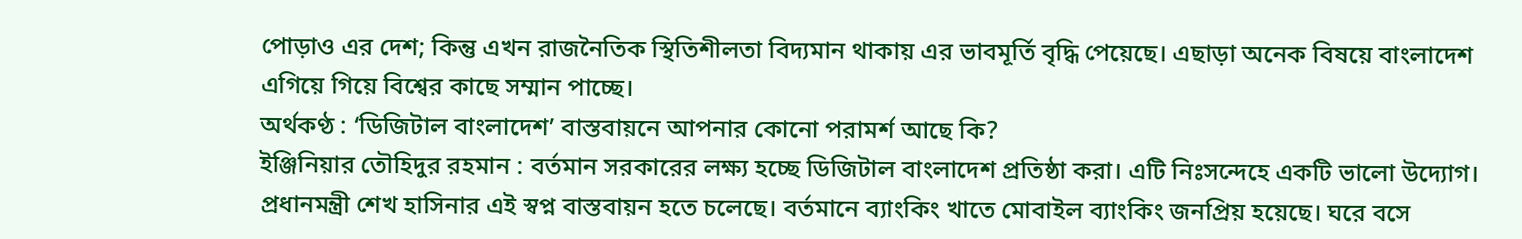পোড়াও এর দেশ; কিন্তু এখন রাজনৈতিক স্থিতিশীলতা বিদ্যমান থাকায় এর ভাবমূর্তি বৃদ্ধি পেয়েছে। এছাড়া অনেক বিষয়ে বাংলাদেশ এগিয়ে গিয়ে বিশ্বের কাছে সম্মান পাচ্ছে।
অর্থকণ্ঠ : ‘ডিজিটাল বাংলাদেশ’ বাস্তবায়নে আপনার কোনো পরামর্শ আছে কি?
ইঞ্জিনিয়ার তৌহিদুর রহমান : বর্তমান সরকারের লক্ষ্য হচ্ছে ডিজিটাল বাংলাদেশ প্রতিষ্ঠা করা। এটি নিঃসন্দেহে একটি ভালো উদ্যোগ। প্রধানমন্ত্রী শেখ হাসিনার এই স্বপ্ন বাস্তবায়ন হতে চলেছে। বর্তমানে ব্যাংকিং খাতে মোবাইল ব্যাংকিং জনপ্রিয় হয়েছে। ঘরে বসে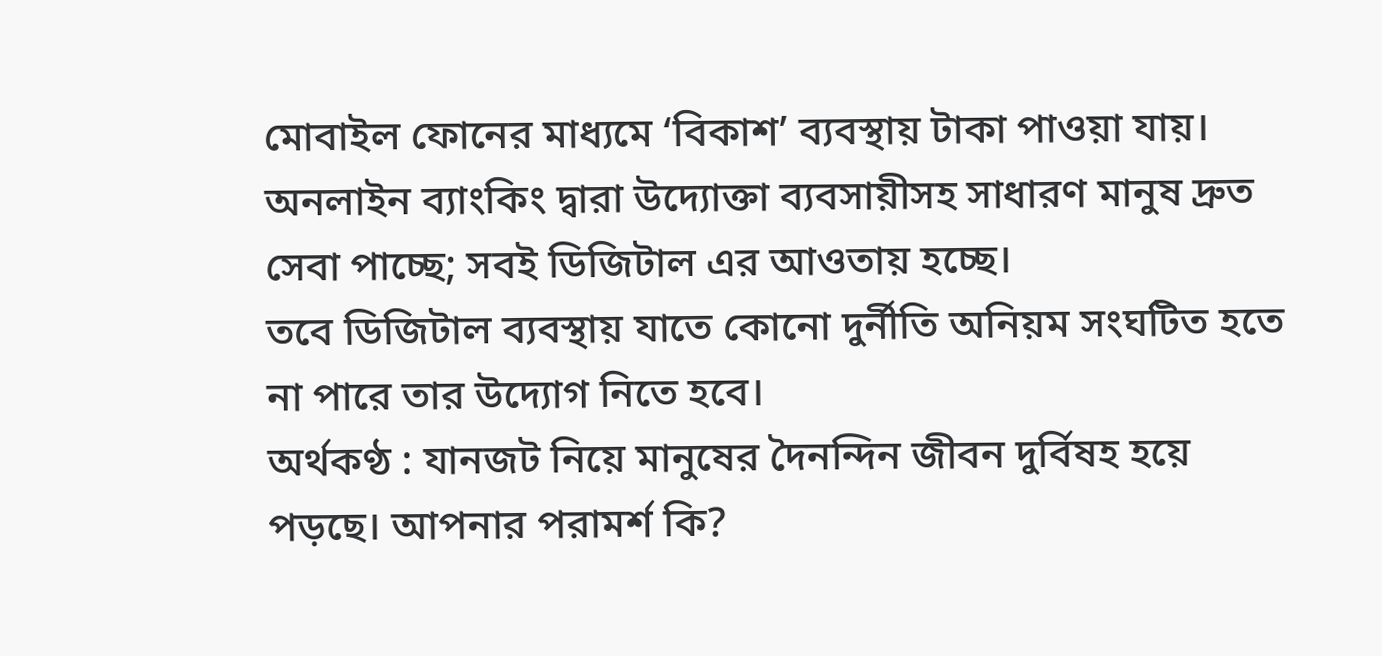মোবাইল ফোনের মাধ্যমে ‘বিকাশ’ ব্যবস্থায় টাকা পাওয়া যায়। অনলাইন ব্যাংকিং দ্বারা উদ্যোক্তা ব্যবসায়ীসহ সাধারণ মানুষ দ্রুত সেবা পাচ্ছে; সবই ডিজিটাল এর আওতায় হচ্ছে।
তবে ডিজিটাল ব্যবস্থায় যাতে কোনো দুর্নীতি অনিয়ম সংঘটিত হতে না পারে তার উদ্যোগ নিতে হবে।
অর্থকণ্ঠ : যানজট নিয়ে মানুষের দৈনন্দিন জীবন দুর্বিষহ হয়ে পড়ছে। আপনার পরামর্শ কি?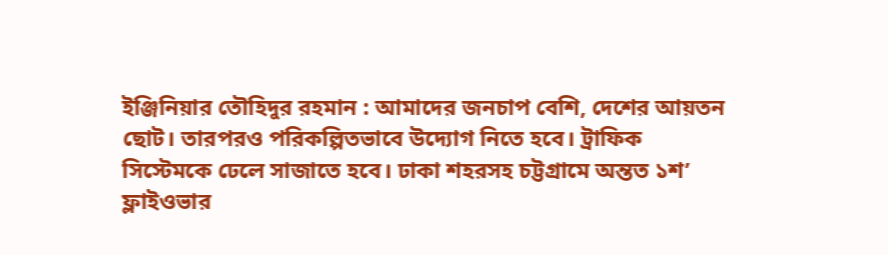ইঞ্জিনিয়ার তৌহিদুর রহমান : আমাদের জনচাপ বেশি, দেশের আয়তন ছোট। তারপরও পরিকল্পিতভাবে উদ্যোগ নিতে হবে। ট্রাফিক সিস্টেমকে ঢেলে সাজাতে হবে। ঢাকা শহরসহ চট্টগ্রামে অন্তত ১শ’ ফ্লাইওভার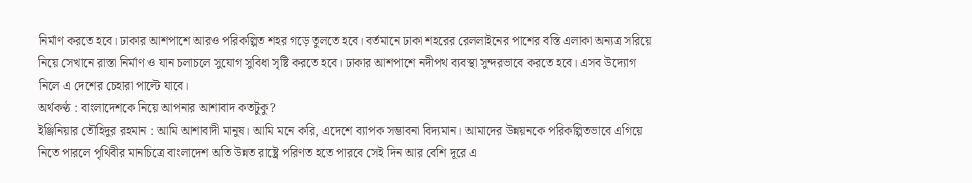নির্মাণ করতে হবে। ঢাকার আশপাশে আরও পরিকল্পিত শহর গড়ে তুলতে হবে। বর্তমানে ঢাকা শহরের রেললাইনের পাশের বস্তি এলাকা অন্যত্র সরিয়ে নিয়ে সেখানে রাস্তা নির্মাণ ও যান চলাচলে সুযোগ সুবিধা সৃষ্টি করতে হবে। ঢাকার আশপাশে নদীপথ ব্যবস্থা সুন্দরভাবে করতে হবে। এসব উদ্যোগ নিলে এ দেশের চেহারা পাল্টে যাবে।
অর্থকণ্ঠ : বাংলাদেশকে নিয়ে আপনার আশাবাদ কতটুকু?
ইঞ্জিনিয়ার তৌহিদুর রহমান : আমি আশাবাদী মানুষ। আমি মনে করি, এদেশে ব্যাপক সম্ভাবনা বিদ্যমান। আমাদের উন্নয়নকে পরিকল্পিতভাবে এগিয়ে নিতে পারলে পৃথিবীর মানচিত্রে বাংলাদেশ অতি উন্নত রাষ্ট্রে পরিণত হতে পারবে সেই দিন আর বেশি দূরে এ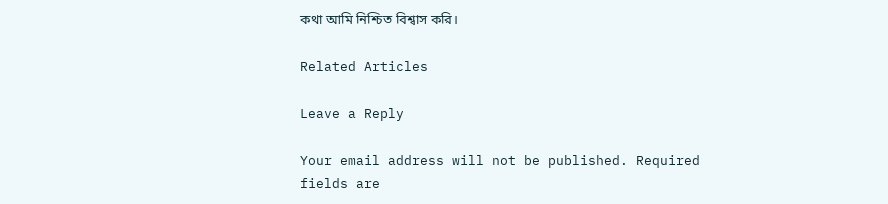কথা আমি নিশ্চিত বিশ্বাস করি।

Related Articles

Leave a Reply

Your email address will not be published. Required fields are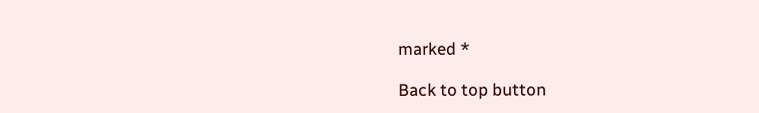marked *

Back to top button